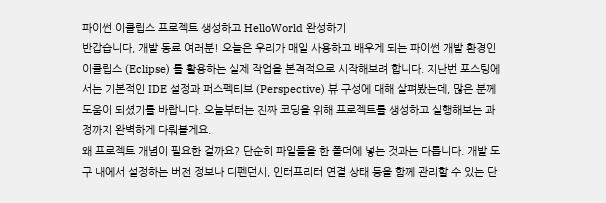파이썬 이클립스 프로젝트 생성하고 HelloWorld 완성하기
반갑습니다, 개발 동료 여러분! 오늘은 우리가 매일 사용하고 배우게 되는 파이썬 개발 환경인 이클립스 (Eclipse) 를 활용하는 실제 작업을 본격적으로 시작해보려 합니다. 지난번 포스팅에서는 기본적인 IDE 설정과 퍼스펙티브 (Perspective) 뷰 구성에 대해 살펴봤는데, 많은 분께 도움이 되셨기를 바랍니다. 오늘부터는 진짜 코딩을 위해 프로젝트를 생성하고 실행해보는 과정까지 완벽하게 다뤄볼게요.
왜 프로젝트 개념이 필요한 걸까요? 단순히 파일들을 한 폴더에 넣는 것과는 다릅니다. 개발 도구 내에서 설정하는 버전 정보나 디펜던시, 인터프리터 연결 상태 등을 함께 관리할 수 있는 단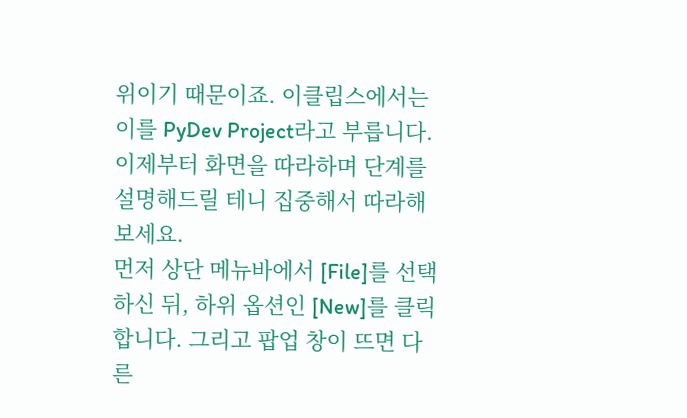위이기 때문이죠. 이클립스에서는 이를 PyDev Project라고 부릅니다. 이제부터 화면을 따라하며 단계를 설명해드릴 테니 집중해서 따라해 보세요.
먼저 상단 메뉴바에서 [File]를 선택하신 뒤, 하위 옵션인 [New]를 클릭합니다. 그리고 팝업 창이 뜨면 다른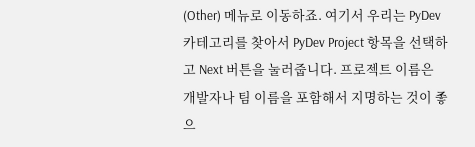(Other) 메뉴로 이동하죠. 여기서 우리는 PyDev 카테고리를 찾아서 PyDev Project 항목을 선택하고 Next 버튼을 눌러줍니다. 프로젝트 이름은 개발자나 팀 이름을 포함해서 지명하는 것이 좋으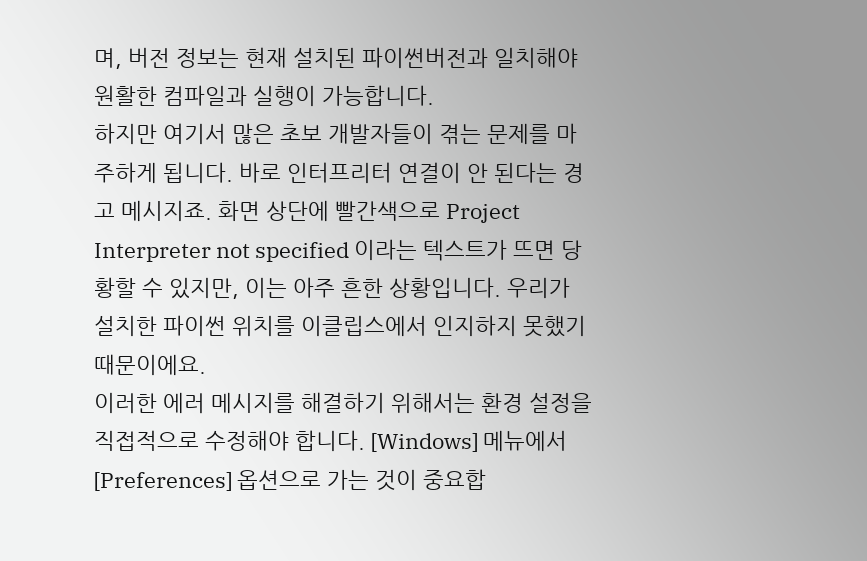며, 버전 정보는 현재 설치된 파이썬버전과 일치해야 원활한 컴파일과 실행이 가능합니다.
하지만 여기서 많은 초보 개발자들이 겪는 문제를 마주하게 됩니다. 바로 인터프리터 연결이 안 된다는 경고 메시지죠. 화면 상단에 빨간색으로 Project Interpreter not specified 이라는 텍스트가 뜨면 당황할 수 있지만, 이는 아주 흔한 상황입니다. 우리가 설치한 파이썬 위치를 이클립스에서 인지하지 못했기 때문이에요.
이러한 에러 메시지를 해결하기 위해서는 환경 설정을 직접적으로 수정해야 합니다. [Windows] 메뉴에서 [Preferences] 옵션으로 가는 것이 중요합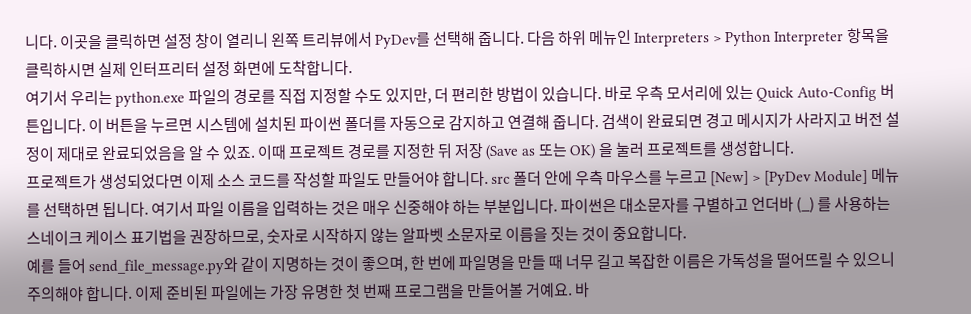니다. 이곳을 클릭하면 설정 창이 열리니 왼쪽 트리뷰에서 PyDev를 선택해 줍니다. 다음 하위 메뉴인 Interpreters > Python Interpreter 항목을 클릭하시면 실제 인터프리터 설정 화면에 도착합니다.
여기서 우리는 python.exe 파일의 경로를 직접 지정할 수도 있지만, 더 편리한 방법이 있습니다. 바로 우측 모서리에 있는 Quick Auto-Config 버튼입니다. 이 버튼을 누르면 시스템에 설치된 파이썬 폴더를 자동으로 감지하고 연결해 줍니다. 검색이 완료되면 경고 메시지가 사라지고 버전 설정이 제대로 완료되었음을 알 수 있죠. 이때 프로젝트 경로를 지정한 뒤 저장 (Save as 또는 OK) 을 눌러 프로젝트를 생성합니다.
프로젝트가 생성되었다면 이제 소스 코드를 작성할 파일도 만들어야 합니다. src 폴더 안에 우측 마우스를 누르고 [New] > [PyDev Module] 메뉴를 선택하면 됩니다. 여기서 파일 이름을 입력하는 것은 매우 신중해야 하는 부분입니다. 파이썬은 대소문자를 구별하고 언더바 (_) 를 사용하는 스네이크 케이스 표기법을 권장하므로, 숫자로 시작하지 않는 알파벳 소문자로 이름을 짓는 것이 중요합니다.
예를 들어 send_file_message.py와 같이 지명하는 것이 좋으며, 한 번에 파일명을 만들 때 너무 길고 복잡한 이름은 가독성을 떨어뜨릴 수 있으니 주의해야 합니다. 이제 준비된 파일에는 가장 유명한 첫 번째 프로그램을 만들어볼 거예요. 바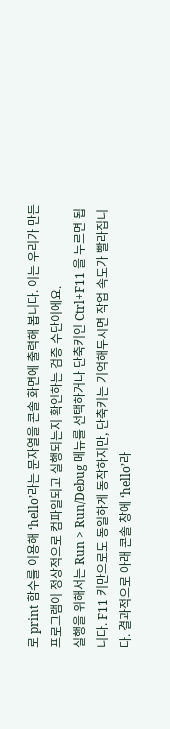로 print 함수를 이용해 ‘hello’라는 문자열을 콘솔 화면에 출력해 봅니다. 이는 우리가 만든 프로그램이 정상적으로 컴파일되고 실행되는지 확인하는 검증 수단이에요.
실행을 위해서는 Run > Run/Debug 메뉴를 선택하거나 단축키인 Ctrl+F11 을 누르면 됩니다. F11 키만으로도 동일하게 동작하지만, 단축키는 기억해두시면 작업 속도가 빨라집니다. 결과적으로 아래 콘솔 창에 ‘hello’라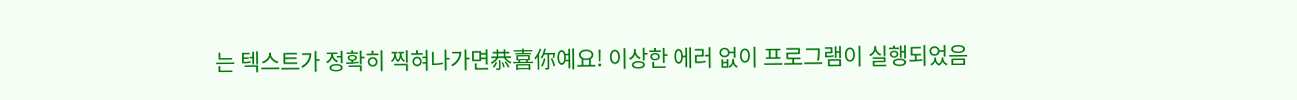는 텍스트가 정확히 찍혀나가면恭喜你예요! 이상한 에러 없이 프로그램이 실행되었음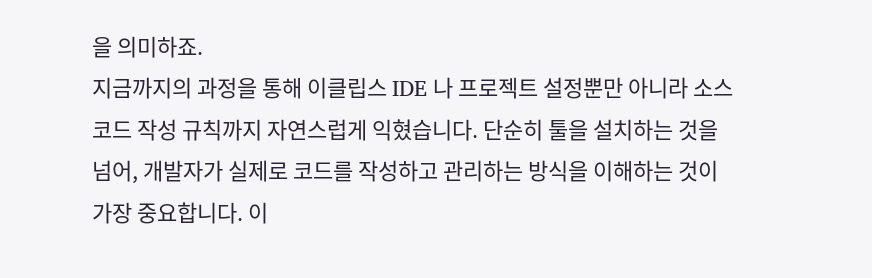을 의미하죠.
지금까지의 과정을 통해 이클립스 IDE 나 프로젝트 설정뿐만 아니라 소스 코드 작성 규칙까지 자연스럽게 익혔습니다. 단순히 툴을 설치하는 것을 넘어, 개발자가 실제로 코드를 작성하고 관리하는 방식을 이해하는 것이 가장 중요합니다. 이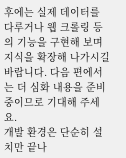후에는 실제 데이터를 다루거나 웹 크롤링 등의 기능을 구현해 보며 지식을 확장해 나가시길 바랍니다. 다음 편에서는 더 심화 내용을 준비 중이므로 기대해 주세요.
개발 환경은 단순히 설치만 끝나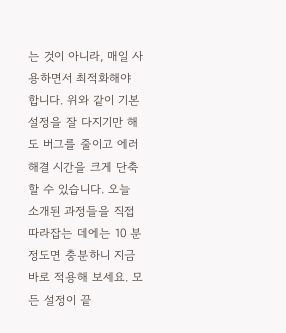는 것이 아니라, 매일 사용하면서 최적화해야 합니다. 위와 같이 기본 설정을 잘 다지기만 해도 버그를 줄이고 에러 해결 시간을 크게 단축할 수 있습니다. 오늘 소개된 과정들을 직접 따라잡는 데에는 10 분 정도면 충분하니 지금 바로 적용해 보세요. 모든 설정이 끝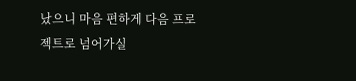났으니 마음 편하게 다음 프로젝트로 넘어가실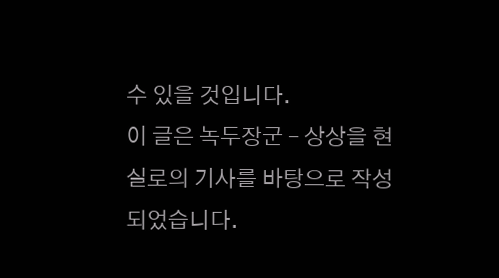수 있을 것입니다.
이 글은 녹두장군 – 상상을 현실로의 기사를 바탕으로 작성되었습니다.